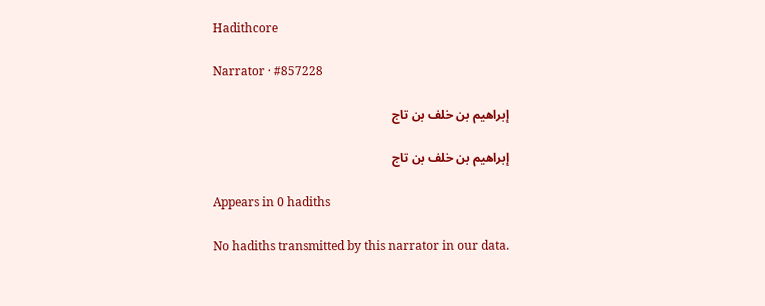Hadithcore

Narrator · #857228

إبراهيم بن خلف بن تاج

إبراهيم بن خلف بن تاج

Appears in 0 hadiths

No hadiths transmitted by this narrator in our data.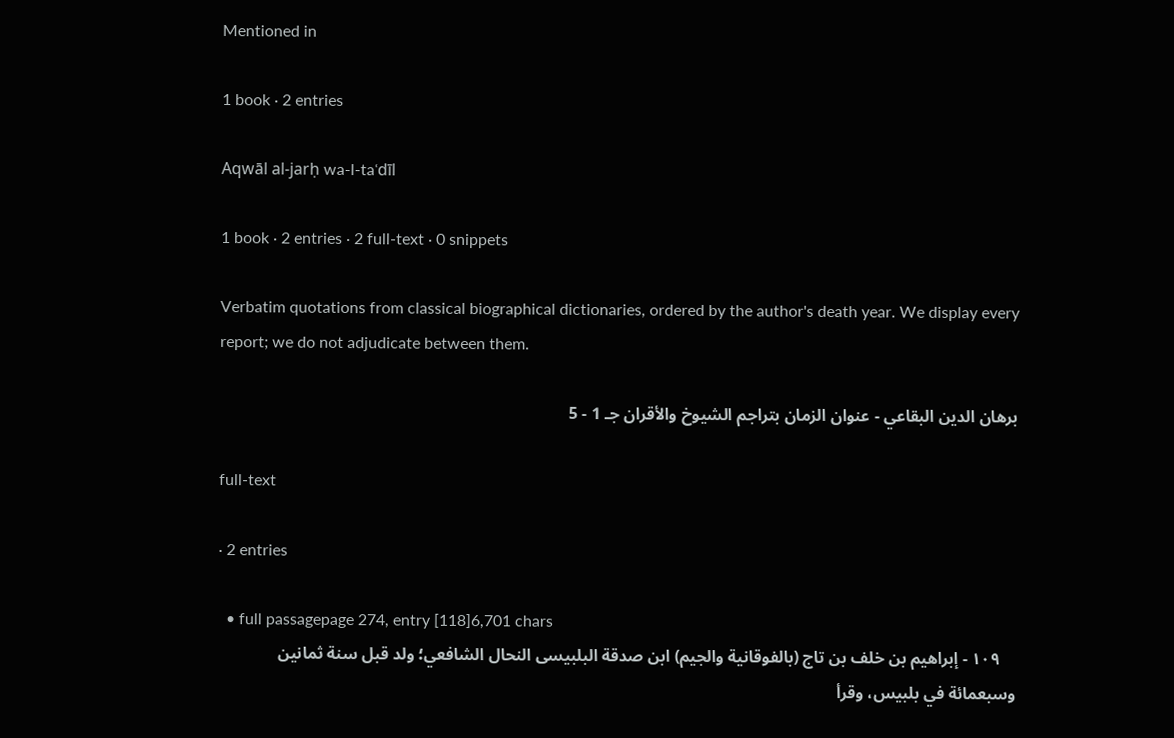Mentioned in

1 book · 2 entries

Aqwāl al-jarḥ wa-l-taʿdīl

1 book · 2 entries · 2 full-text · 0 snippets

Verbatim quotations from classical biographical dictionaries, ordered by the author's death year. We display every report; we do not adjudicate between them.

برهان الدين البقاعي - عنوان الزمان بتراجم الشيوخ والأقران جـ 1 - 5

full-text

· 2 entries

  • full passagepage 274, entry [118]6,701 chars
    ١٠٩ - إبراهيم بن خلف بن تاج (بالفوقانية والجيم) ابن صدقة البلبيسى النحال الشافعي؛ ولد قبل سنة ثمانين وسبعمائة في بلبيس، وقرأ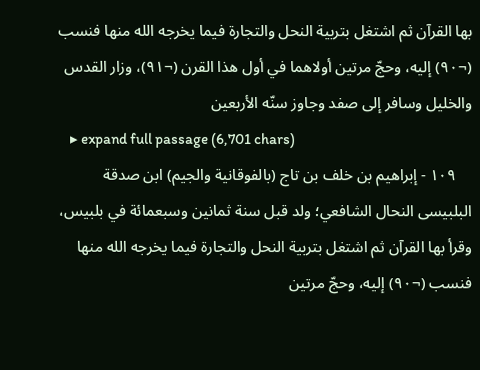بها القرآن ثم اشتغل بتربية النحل والتجارة فيما يخرجه الله منها فنسب (¬٩٠) إليه، وحجّ مرتين أولاهما في أول هذا القرن (¬٩١)، وزار القدس والخليل وسافر إلى صفد وجاوز سنّه الأربعين
    ▸ expand full passage (6,701 chars)
    ١٠٩ - إبراهيم بن خلف بن تاج (بالفوقانية والجيم) ابن صدقة البلبيسى النحال الشافعي؛ ولد قبل سنة ثمانين وسبعمائة في بلبيس، وقرأ بها القرآن ثم اشتغل بتربية النحل والتجارة فيما يخرجه الله منها فنسب (¬٩٠) إليه، وحجّ مرتين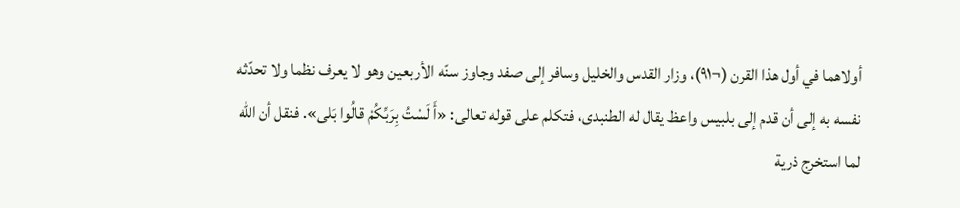أولاهما في أول هذا القرن (¬٩١)، وزار القدس والخليل وسافر إلى صفد وجاوز سنّه الأربعين وهو لا يعرف نظما ولا تحدّثه نفسه به إلى أن قدم إلى بلبيس واعظ يقال له الطنبدى، فتكلم على قوله تعالى: «أَ لَسْتُ بِرَبِّكُمْ قالُوا بَلى». فنقل أن الله لما استخرج ذرية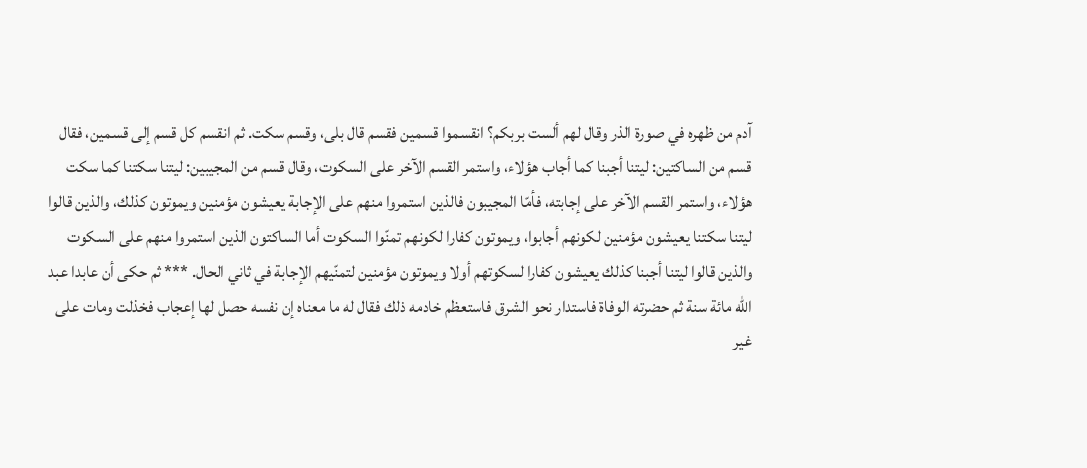آدم من ظهره في صورة الذر وقال لهم ألست بربكم؟ انقسموا قسمين فقسم قال بلى، وقسم سكت. ثم انقسم كل قسم إلى قسمين، فقال قسم من الساكتين: ليتنا أجبنا كما أجاب هؤلاء، واستمر القسم الآخر على السكوت، وقال قسم من المجيبين: ليتنا سكتنا كما سكت هؤلاء، واستمر القسم الآخر على إجابته، فأمّا المجيبون فالذين استمروا منهم على الإجابة يعيشون مؤمنين ويموتون كذلك، والذين قالوا ليتنا سكتنا يعيشون مؤمنين لكونهم أجابوا، ويموتون كفارا لكونهم تمنّوا السكوت أما الساكتون الذين استمروا منهم على السكوت والذين قالوا ليتنا أجبنا كذلك يعيشون كفارا لسكوتهم أولا ويموتون مؤمنين لتمنّيهم الإجابة في ثاني الحال. *** ثم حكى أن عابدا عبد الله مائة سنة ثم حضرته الوفاة فاستدار نحو الشرق فاستعظم خادمه ذلك فقال له ما معناه إن نفسه حصل لها إعجاب فخذلت ومات على غير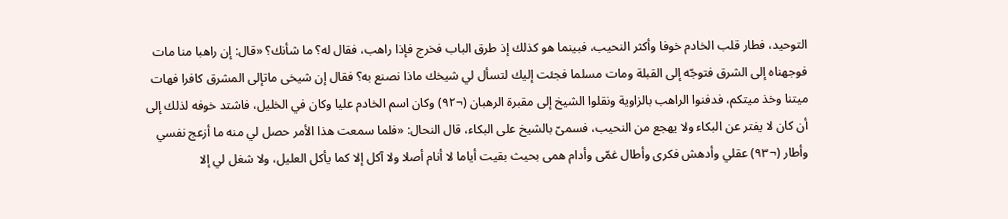التوحيد، فطار قلب الخادم خوفا وأكثر النحيب، فبينما هو كذلك إذ طرق الباب فخرج فإذا راهب، فقال له؟ ما شأنك؟ «قال: إن راهبا منا مات فوجهناه إلى الشرق فتوجّه إلى القبلة ومات مسلما فجئت إليك لتسأل لي شيخك ماذا نصنع به؟ فقال إن شيخى ماتإلى المشرق كافرا فهات ميتنا وخذ ميتكم، فدفنوا الراهب بالزاوية ونقلوا الشيخ إلى مقبرة الرهبان (¬٩٢) وكان اسم الخادم عليا وكان في الخليل، فاشتد خوفه لذلك إلى أن كان لا يفتر عن البكاء ولا يهجع من النحيب، فسمىّ بالشيخ على البكاء، قال النحال: «فلما سمعت هذا الأمر حصل لي منه ما أزعج نفسي وأطار (¬٩٣) عقلي وأدهش فكرى وأطال غمّى وأدام همى بحيث بقيت أياما لا أنام أصلا ولا آكل إلا كما يأكل العليل، ولا شغل لي إلا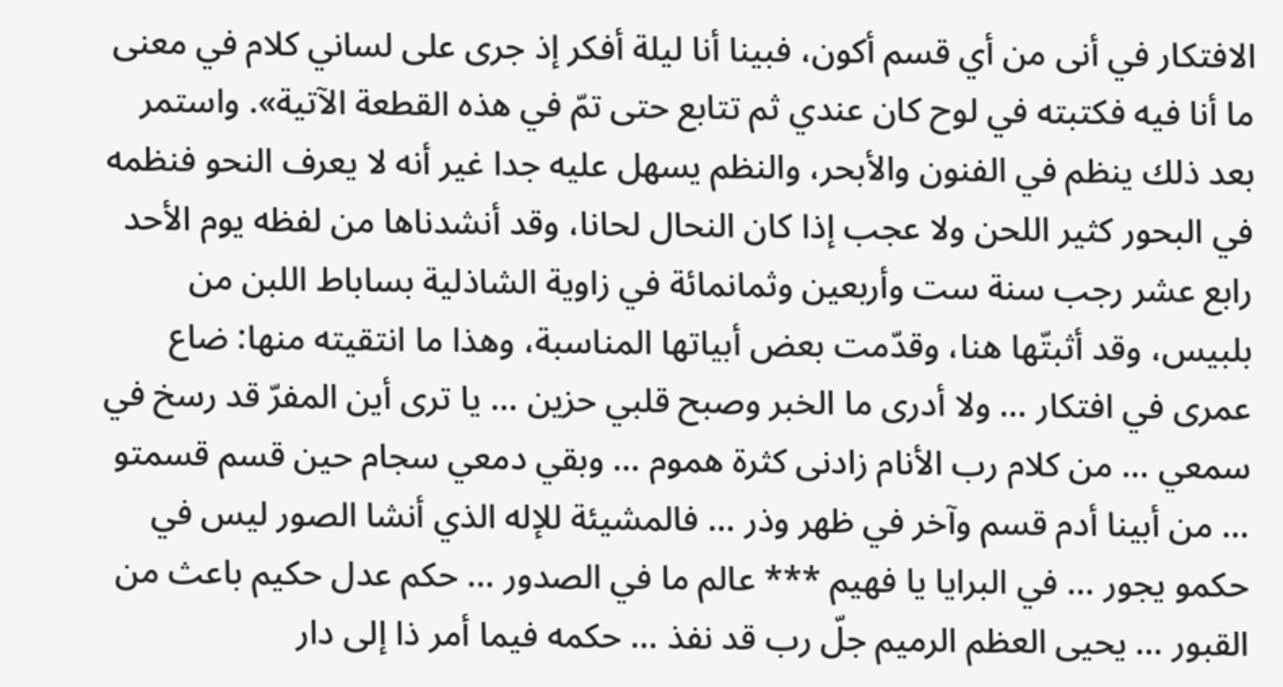الافتكار في أنى من أي قسم أكون، فبينا أنا ليلة أفكر إذ جرى على لساني كلام في معنى ما أنا فيه فكتبته في لوح كان عندي ثم تتابع حتى تمّ في هذه القطعة الآتية». واستمر بعد ذلك ينظم في الفنون والأبحر، والنظم يسهل عليه جدا غير أنه لا يعرف النحو فنظمه في البحور كثير اللحن ولا عجب إذا كان النحال لحانا، وقد أنشدناها من لفظه يوم الأحد رابع عشر رجب سنة ست وأربعين وثمانمائة في زاوية الشاذلية بساباط اللبن من بلبيس، وقد أثبتّها هنا، وقدّمت بعض أبياتها المناسبة، وهذا ما انتقيته منها: ضاع عمرى في افتكار … ولا أدرى ما الخبر وصبح قلبي حزين … يا ترى أين المفرّ قد رسخ في سمعي … من كلام رب الأنام زادنى كثرة هموم … وبقي دمعي سجام حين قسم قسمتو … من أبينا أدم قسم وآخر في ظهر وذر … فالمشيئة للإله الذي أنشا الصور ليس في حكمو يجور … في البرايا يا فهيم *** عالم ما في الصدور … حكم عدل حكيم باعث من القبور … يحيى العظم الرميم جلّ رب قد نفذ … حكمه فيما أمر ذا إلى دار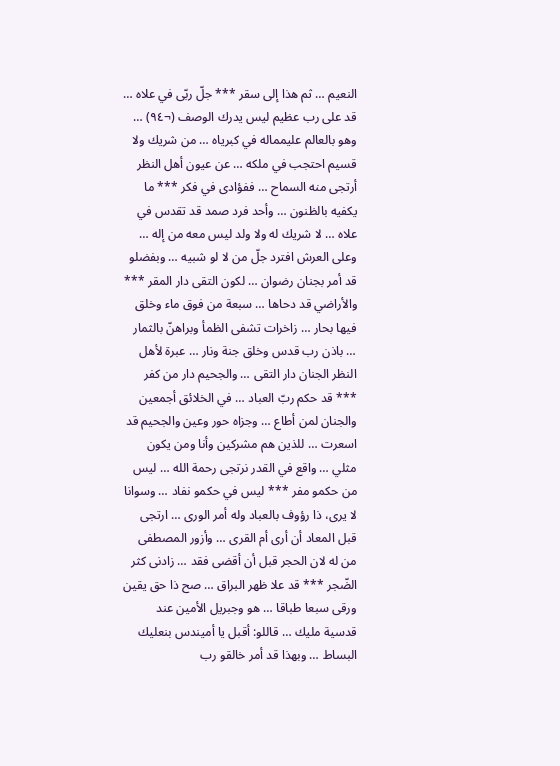النعيم … ثم هذا إلى سقر *** جلّ ربّى في علاه … قد على رب عظيم ليس يدرك الوصف (¬٩٤) … وهو بالعالم عليمماله في كبرياه … من شريك ولا قسيم احتجب في ملكه … عن عيون أهل النظر أرتجى منه السماح … ففؤادى في فكر *** ما يكفيه بالظنون … وأحد فرد صمد قد تقدس في علاه … لا شريك له ولا ولد ليس معه من إله … وعلى العرش افترد جلّ من لا لو شبيه … وبفضلو قد أمر بجنان رضوان … لكون التقى دار المقر *** والأراضي قد دحاها … سبعة من فوق ماء وخلق فيها بحار … زاخرات تشفى الظمأ وبراهنّ بالثمار … باذن رب قدس وخلق جنة ونار … عبرة لأهل النظر الجنان دار التقى … والجحيم دار من كفر *** قد حكم ربّ العباد … في الخلائق أجمعين والجنان لمن أطاع … وجزاه حور وعين والجحيم قد اسعرت … للذين هم مشركين وأنا ومن يكون مثلي … واقع في القدر نرتجى رحمة الله … ليس من حكمو مفر *** ليس في حكمو نفاد … وسوانا لا يرى، ذا رؤوف بالعباد وله أمر الورى … ارتجى قبل المعاد أن أرى أم القرى … وأزور المصطفى من له لان الحجر قبل أن أقضى فقد … زادنى كثر الضّجر *** قد علا ظهر البراق … صح ذا حق يقين ورقى سبعا طباقا … هو وجبريل الأمين عند قدسية مليك … قاللو: أقبل يا أميندس بنعليك البساط … وبهذا قد أمر خالقو رب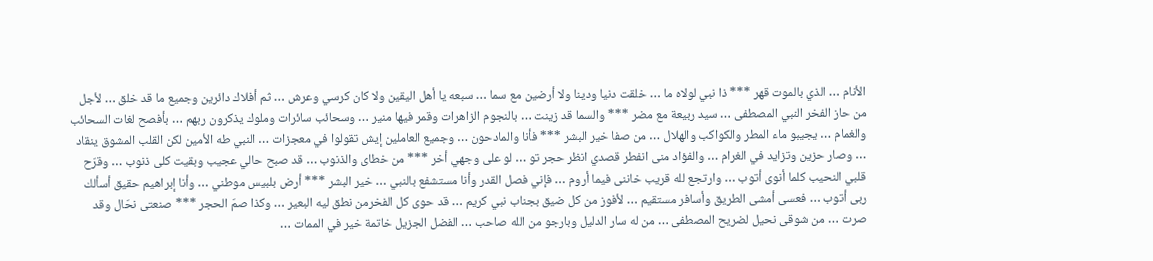الأنام … الذي بالموت قهر *** ذا نبي لولاه ما … خلقت دنيا ودينا ولا أرضين مع سما … سبعه يا أهل اليقين ولا كان كرسي وعرش … ثم أفلاك دائرين وجميع ما قد خلق … لأجل من حاز الفخر النبي المصطفى … سيد ربيعة مع مضر *** والسما قد زينت … بالنجوم الزاهرات وقمر فيها منير … وسحائب سائرات وملوك يذكرون ربهم … بأفصح لغات السحائب والغمام … يجيبو ماء المطر والكواكب والهلال … من صفا خير البشر *** فأنا والمادحون … وجميع العاملين إيش تقولوا في معجزات … النبي طه الأمين لكن القلب المشوق ينقاد … وصار حزين وتزايد في الغرام … والفؤاد منى انفطر قصدي انظر حجر تو … لو على وجهي أخر *** من خطاى والذنوب … قد صبح حالي عجيب وبقيت كلى ذنوب … وقرّح قلبي النحيب كلما أنوى أتوب … وارتجع لله قريب خاننى فيما أروم … فإني فصل القدر وأنا مستشفع بالنبي … خير البشر *** أرض بلبيس موطني … وأنا إبراهيم حقيق أسألك ربى أتوب … فعسى أمشى الطريق وأسافر مستقيم … لأفوز من كل ضيق بجناب نبي كريم … قد حوى كل الفخرمن نطق ليه البعير … وكذا صمّ الحجر *** صنعتى نحّال وقد صرت … من شوقى نحيل لضريح المصطفى … من له سار الدليل وبارجو من الله صاحب … الفضل الجزيل خاتمة خير في الممات …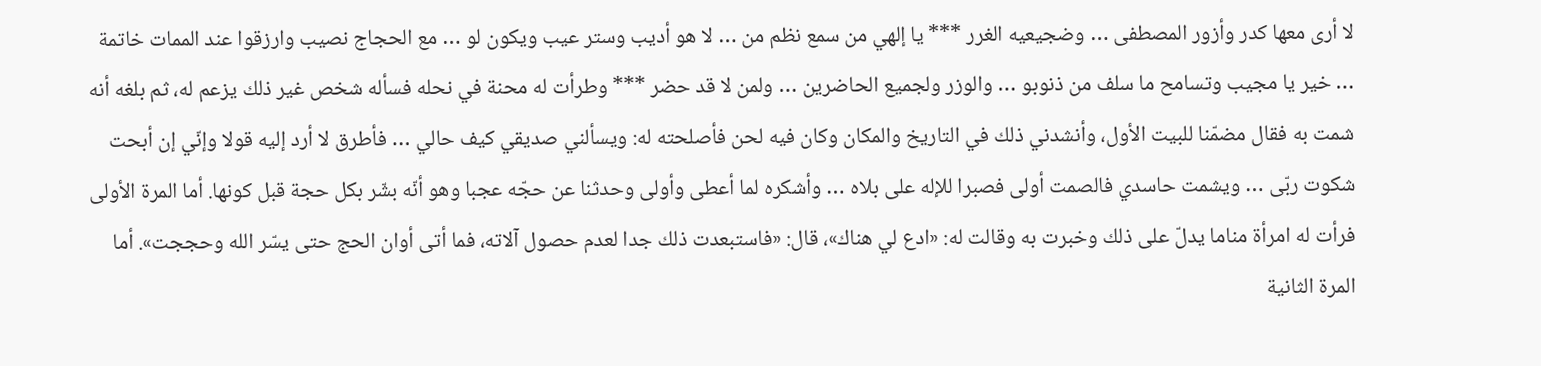لا أرى معها كدر وأزور المصطفى … وضجيعيه الغرر *** يا إلهي من سمع نظم من … لا هو أديب وستر عيب ويكون لو … مع الحجاج نصيب وارزقوا عند الممات خاتمة … خير يا مجيب وتسامح ما سلف من ذنوبو … والوزر ولجميع الحاضرين … ولمن لا قد حضر *** وطرأت له محنة في نحله فسأله شخص غير ذلك يزعم له، ثم بلغه أنه شمت به فقال مضمّنا للبيت الأول، وأنشدني ذلك في التاريخ والمكان وكان فيه لحن فأصلحته له: ويسألني صديقي كيف حالي … فأطرق لا أرد إليه قولا وإنّي إن أبحت شكوت ربّى … ويشمت حاسدي فالصمت أولى فصبرا للإله على بلاه … وأشكره لما أعطى وأولى وحدثنا عن حجّه عجبا وهو أنّه بشّر بكل حجة قبل كونها. أما المرة الأولى فرأت له امرأة مناما يدلّ على ذلك وخبرت به وقالت له: «ادع لي هناك»، قال: «فاستبعدت ذلك جدا لعدم حصول آلاته، فما أتى أوان الحج حتى يسّر الله وحججت». أما المرة الثانية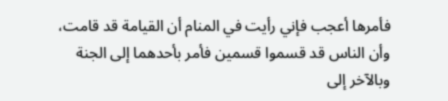فأمرها أعجب فإني رأيت في المنام أن القيامة قد قامت، وأن الناس قد قسموا قسمين فأمر بأحدهما إلى الجنة وبالآخر إلى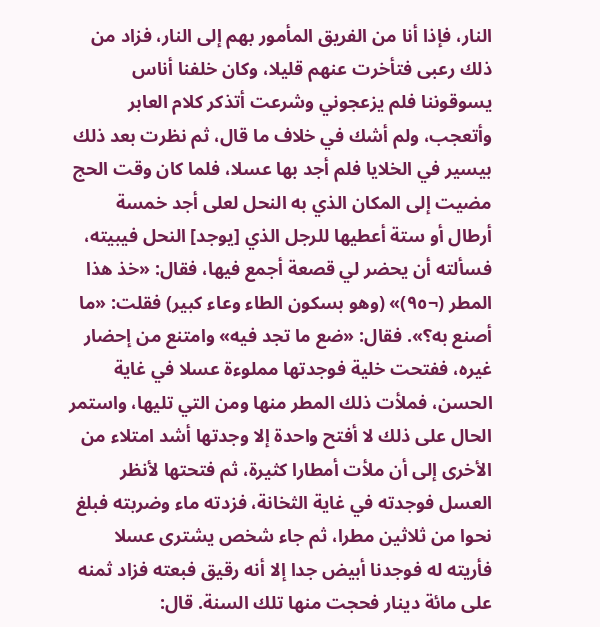النار، فإذا أنا من الفريق المأمور بهم إلى النار، فزاد من ذلك رعبى فتأخرت عنهم قليلا، وكان خلفنا أناس يسوقوننا فلم يزعجوني وشرعت أتذكر كلام العابر وأتعجب، ولم أشك في خلاف ما قال، ثم نظرت بعد ذلك بيسير في الخلايا فلم أجد بها عسلا، فلما كان وقت الحج مضيت إلى المكان الذي به النحل لعلى أجد خمسة أرطال أو ستة أعطيها للرجل الذي [يوجد] النحل فيبيته، فسألته أن يحضر لي قصعة أجمع فيها، فقال: «خذ هذا المطر (¬٩٥)» (وهو بسكون الطاء وعاء كبير) فقلت: «ما أصنع به؟». فقال: «ضع ما تجد فيه» وامتنع من إحضار غيره، ففتحت خلية فوجدتها مملوءة عسلا في غاية الحسن، فملأت ذلك المطر منها ومن التي تليها، واستمر الحال على ذلك لا أفتح واحدة إلا وجدتها أشد امتلاء من الأخرى إلى أن ملأت أمطارا كثيرة، ثم فتحتها لأنظر العسل فوجدته في غاية الثخانة، فزدته ماء وضربته فبلغ نحوا من ثلاثين مطرا، ثم جاء شخص يشترى عسلا فأريته له فوجدنا أبيض جدا إلا أنه رقيق فبعته فزاد ثمنه على مائة دينار فحجت منها تلك السنة. قال: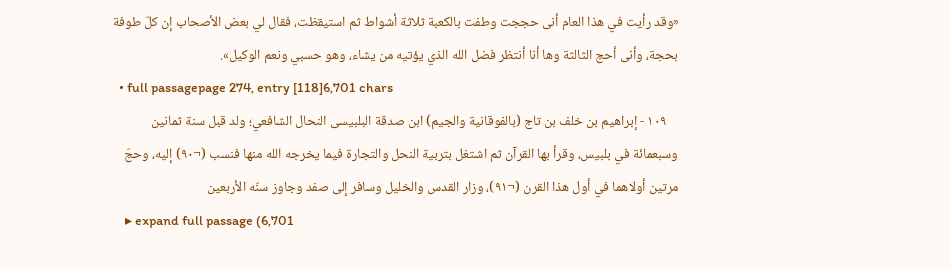«وقد رأيت في هذا العام أنى حججت وطفت بالكعبة ثلاثة أشواط ثم استيقظت، فقال لي بعض الأصحاب إن كلّ طوفة بحجة، وأنى أحج الثالثة وها أنا أنتظر فضل الله الذي يؤتيه من يشاء، وهو حسبي ونعم الوكيل».
  • full passagepage 274, entry [118]6,701 chars
    ١٠٩ - إبراهيم بن خلف بن تاج (بالفوقانية والجيم) ابن صدقة البلبيسى النحال الشافعي؛ ولد قبل سنة ثمانين وسبعمائة في بلبيس، وقرأ بها القرآن ثم اشتغل بتربية النحل والتجارة فيما يخرجه الله منها فنسب (¬٩٠) إليه، وحجّ مرتين أولاهما في أول هذا القرن (¬٩١)، وزار القدس والخليل وسافر إلى صفد وجاوز سنّه الأربعين
    ▸ expand full passage (6,701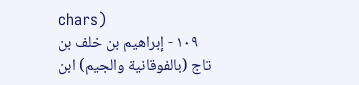chars)
    ١٠٩ - إبراهيم بن خلف بن تاج (بالفوقانية والجيم) ابن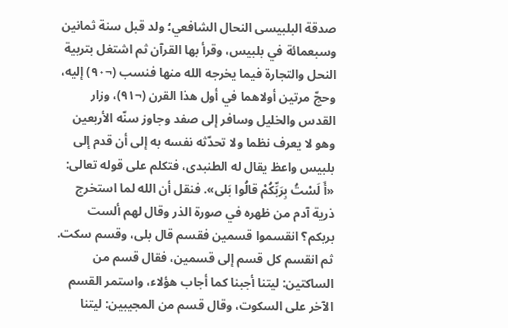صدقة البلبيسى النحال الشافعي؛ ولد قبل سنة ثمانين وسبعمائة في بلبيس، وقرأ بها القرآن ثم اشتغل بتربية النحل والتجارة فيما يخرجه الله منها فنسب (¬٩٠) إليه، وحجّ مرتين أولاهما في أول هذا القرن (¬٩١)، وزار القدس والخليل وسافر إلى صفد وجاوز سنّه الأربعين وهو لا يعرف نظما ولا تحدّثه نفسه به إلى أن قدم إلى بلبيس واعظ يقال له الطنبدى، فتكلم على قوله تعالى: «أَ لَسْتُ بِرَبِّكُمْ قالُوا بَلى». فنقل أن الله لما استخرج ذرية آدم من ظهره في صورة الذر وقال لهم ألست بربكم؟ انقسموا قسمين فقسم قال بلى، وقسم سكت. ثم انقسم كل قسم إلى قسمين، فقال قسم من الساكتين: ليتنا أجبنا كما أجاب هؤلاء، واستمر القسم الآخر على السكوت، وقال قسم من المجيبين: ليتنا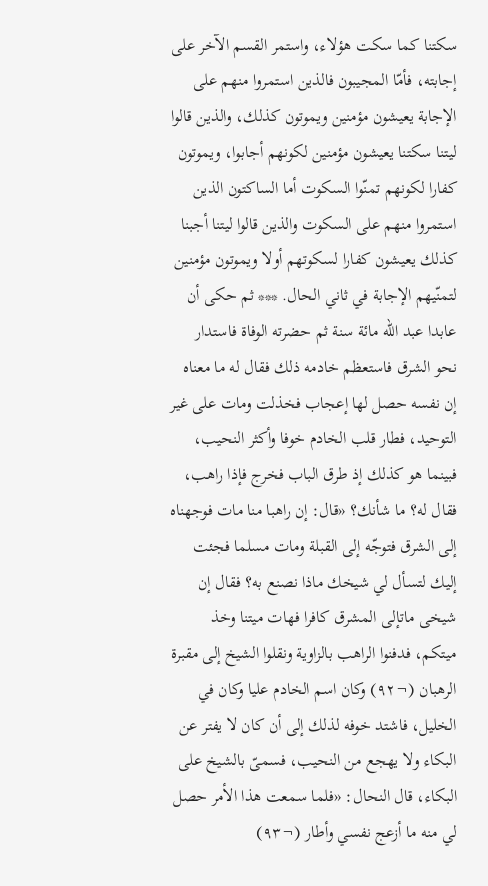سكتنا كما سكت هؤلاء، واستمر القسم الآخر على إجابته، فأمّا المجيبون فالذين استمروا منهم على الإجابة يعيشون مؤمنين ويموتون كذلك، والذين قالوا ليتنا سكتنا يعيشون مؤمنين لكونهم أجابوا، ويموتون كفارا لكونهم تمنّوا السكوت أما الساكتون الذين استمروا منهم على السكوت والذين قالوا ليتنا أجبنا كذلك يعيشون كفارا لسكوتهم أولا ويموتون مؤمنين لتمنّيهم الإجابة في ثاني الحال. *** ثم حكى أن عابدا عبد الله مائة سنة ثم حضرته الوفاة فاستدار نحو الشرق فاستعظم خادمه ذلك فقال له ما معناه إن نفسه حصل لها إعجاب فخذلت ومات على غير التوحيد، فطار قلب الخادم خوفا وأكثر النحيب، فبينما هو كذلك إذ طرق الباب فخرج فإذا راهب، فقال له؟ ما شأنك؟ «قال: إن راهبا منا مات فوجهناه إلى الشرق فتوجّه إلى القبلة ومات مسلما فجئت إليك لتسأل لي شيخك ماذا نصنع به؟ فقال إن شيخى ماتإلى المشرق كافرا فهات ميتنا وخذ ميتكم، فدفنوا الراهب بالزاوية ونقلوا الشيخ إلى مقبرة الرهبان (¬٩٢) وكان اسم الخادم عليا وكان في الخليل، فاشتد خوفه لذلك إلى أن كان لا يفتر عن البكاء ولا يهجع من النحيب، فسمىّ بالشيخ على البكاء، قال النحال: «فلما سمعت هذا الأمر حصل لي منه ما أزعج نفسي وأطار (¬٩٣)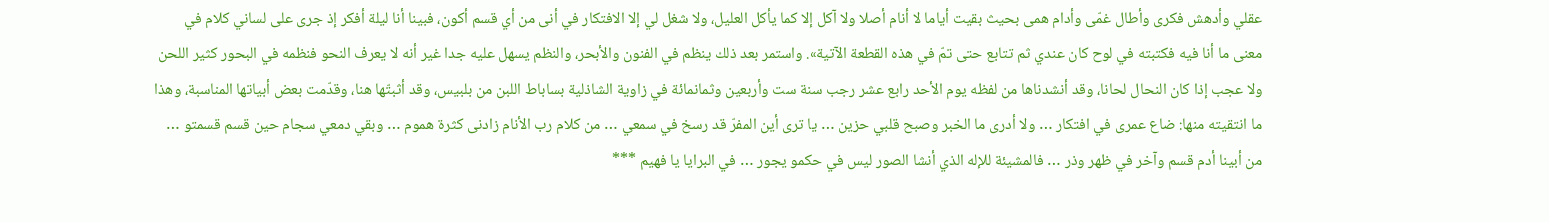عقلي وأدهش فكرى وأطال غمّى وأدام همى بحيث بقيت أياما لا أنام أصلا ولا آكل إلا كما يأكل العليل، ولا شغل لي إلا الافتكار في أنى من أي قسم أكون، فبينا أنا ليلة أفكر إذ جرى على لساني كلام في معنى ما أنا فيه فكتبته في لوح كان عندي ثم تتابع حتى تمّ في هذه القطعة الآتية». واستمر بعد ذلك ينظم في الفنون والأبحر، والنظم يسهل عليه جدا غير أنه لا يعرف النحو فنظمه في البحور كثير اللحن ولا عجب إذا كان النحال لحانا، وقد أنشدناها من لفظه يوم الأحد رابع عشر رجب سنة ست وأربعين وثمانمائة في زاوية الشاذلية بساباط اللبن من بلبيس، وقد أثبتّها هنا، وقدّمت بعض أبياتها المناسبة، وهذا ما انتقيته منها: ضاع عمرى في افتكار … ولا أدرى ما الخبر وصبح قلبي حزين … يا ترى أين المفرّ قد رسخ في سمعي … من كلام رب الأنام زادنى كثرة هموم … وبقي دمعي سجام حين قسم قسمتو … من أبينا أدم قسم وآخر في ظهر وذر … فالمشيئة للإله الذي أنشا الصور ليس في حكمو يجور … في البرايا يا فهيم ***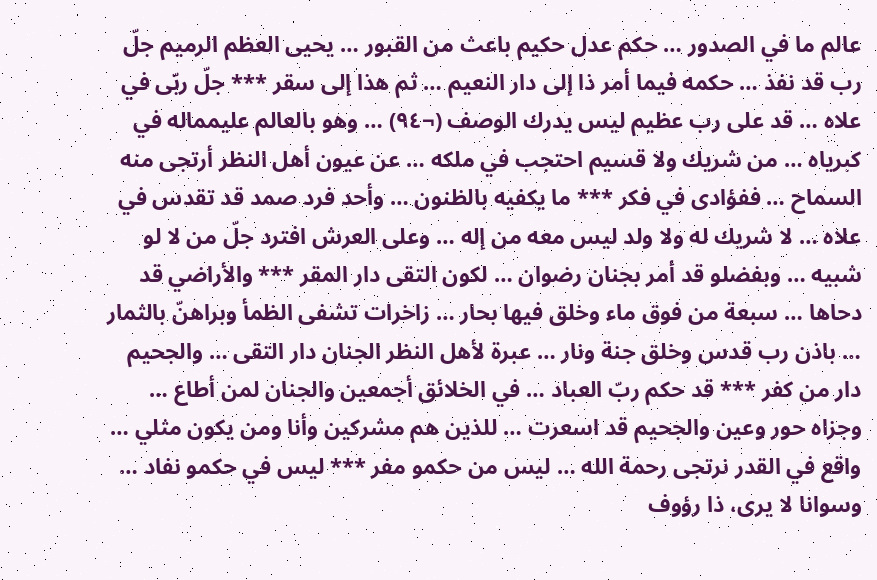عالم ما في الصدور … حكم عدل حكيم باعث من القبور … يحيى العظم الرميم جلّ رب قد نفذ … حكمه فيما أمر ذا إلى دار النعيم … ثم هذا إلى سقر *** جلّ ربّى في علاه … قد على رب عظيم ليس يدرك الوصف (¬٩٤) … وهو بالعالم عليمماله في كبرياه … من شريك ولا قسيم احتجب في ملكه … عن عيون أهل النظر أرتجى منه السماح … ففؤادى في فكر *** ما يكفيه بالظنون … وأحد فرد صمد قد تقدس في علاه … لا شريك له ولا ولد ليس معه من إله … وعلى العرش افترد جلّ من لا لو شبيه … وبفضلو قد أمر بجنان رضوان … لكون التقى دار المقر *** والأراضي قد دحاها … سبعة من فوق ماء وخلق فيها بحار … زاخرات تشفى الظمأ وبراهنّ بالثمار … باذن رب قدس وخلق جنة ونار … عبرة لأهل النظر الجنان دار التقى … والجحيم دار من كفر *** قد حكم ربّ العباد … في الخلائق أجمعين والجنان لمن أطاع … وجزاه حور وعين والجحيم قد اسعرت … للذين هم مشركين وأنا ومن يكون مثلي … واقع في القدر نرتجى رحمة الله … ليس من حكمو مفر *** ليس في حكمو نفاد … وسوانا لا يرى، ذا رؤوف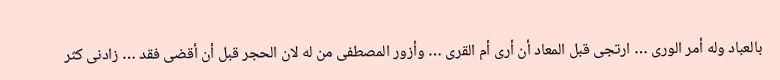بالعباد وله أمر الورى … ارتجى قبل المعاد أن أرى أم القرى … وأزور المصطفى من له لان الحجر قبل أن أقضى فقد … زادنى كثر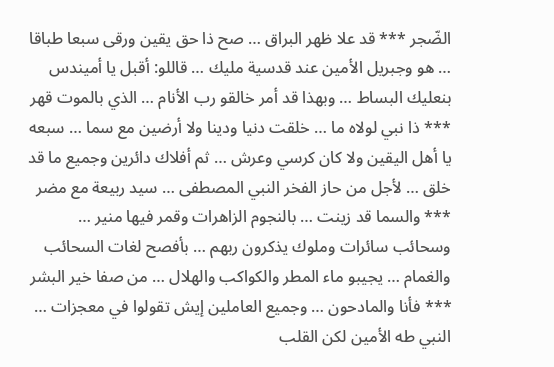الضّجر *** قد علا ظهر البراق … صح ذا حق يقين ورقى سبعا طباقا … هو وجبريل الأمين عند قدسية مليك … قاللو: أقبل يا أميندس بنعليك البساط … وبهذا قد أمر خالقو رب الأنام … الذي بالموت قهر *** ذا نبي لولاه ما … خلقت دنيا ودينا ولا أرضين مع سما … سبعه يا أهل اليقين ولا كان كرسي وعرش … ثم أفلاك دائرين وجميع ما قد خلق … لأجل من حاز الفخر النبي المصطفى … سيد ربيعة مع مضر *** والسما قد زينت … بالنجوم الزاهرات وقمر فيها منير … وسحائب سائرات وملوك يذكرون ربهم … بأفصح لغات السحائب والغمام … يجيبو ماء المطر والكواكب والهلال … من صفا خير البشر *** فأنا والمادحون … وجميع العاملين إيش تقولوا في معجزات … النبي طه الأمين لكن القلب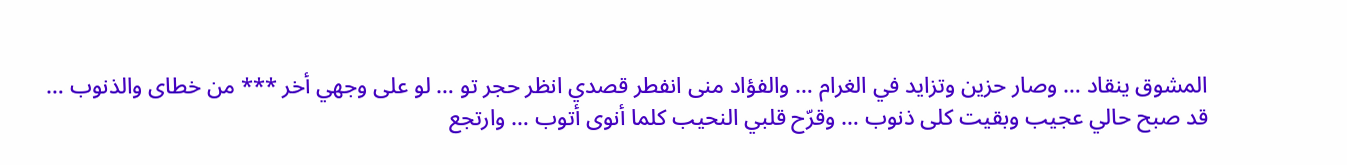المشوق ينقاد … وصار حزين وتزايد في الغرام … والفؤاد منى انفطر قصدي انظر حجر تو … لو على وجهي أخر *** من خطاى والذنوب … قد صبح حالي عجيب وبقيت كلى ذنوب … وقرّح قلبي النحيب كلما أنوى أتوب … وارتجع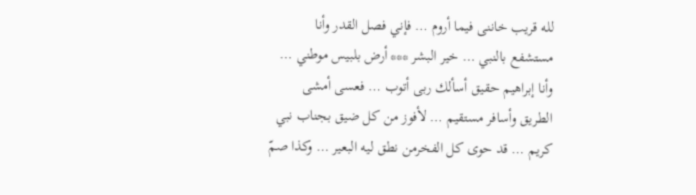لله قريب خاننى فيما أروم … فإني فصل القدر وأنا مستشفع بالنبي … خير البشر *** أرض بلبيس موطني … وأنا إبراهيم حقيق أسألك ربى أتوب … فعسى أمشى الطريق وأسافر مستقيم … لأفوز من كل ضيق بجناب نبي كريم … قد حوى كل الفخرمن نطق ليه البعير … وكذا صمّ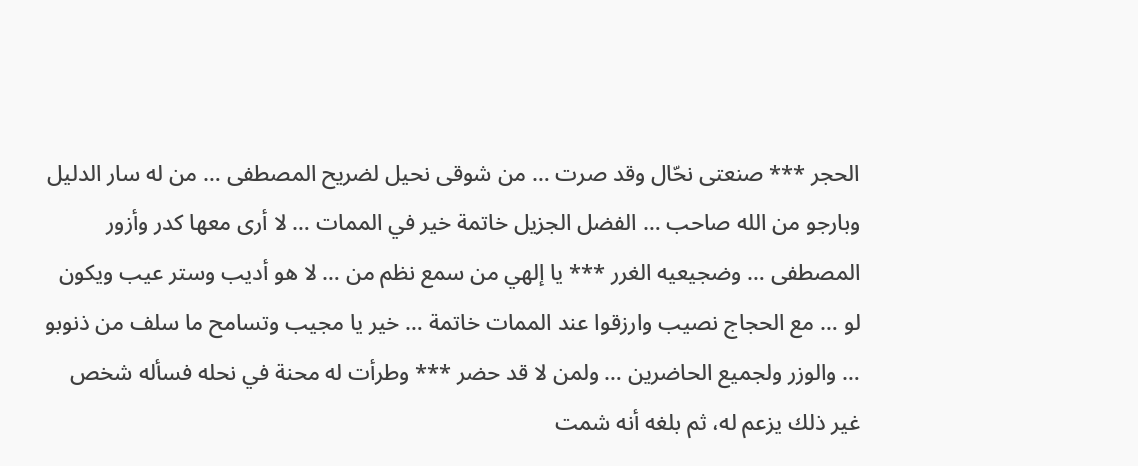الحجر *** صنعتى نحّال وقد صرت … من شوقى نحيل لضريح المصطفى … من له سار الدليل وبارجو من الله صاحب … الفضل الجزيل خاتمة خير في الممات … لا أرى معها كدر وأزور المصطفى … وضجيعيه الغرر *** يا إلهي من سمع نظم من … لا هو أديب وستر عيب ويكون لو … مع الحجاج نصيب وارزقوا عند الممات خاتمة … خير يا مجيب وتسامح ما سلف من ذنوبو … والوزر ولجميع الحاضرين … ولمن لا قد حضر *** وطرأت له محنة في نحله فسأله شخص غير ذلك يزعم له، ثم بلغه أنه شمت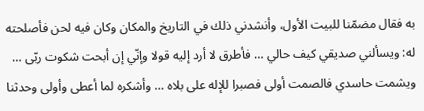به فقال مضمّنا للبيت الأول، وأنشدني ذلك في التاريخ والمكان وكان فيه لحن فأصلحته له: ويسألني صديقي كيف حالي … فأطرق لا أرد إليه قولا وإنّي إن أبحت شكوت ربّى … ويشمت حاسدي فالصمت أولى فصبرا للإله على بلاه … وأشكره لما أعطى وأولى وحدثنا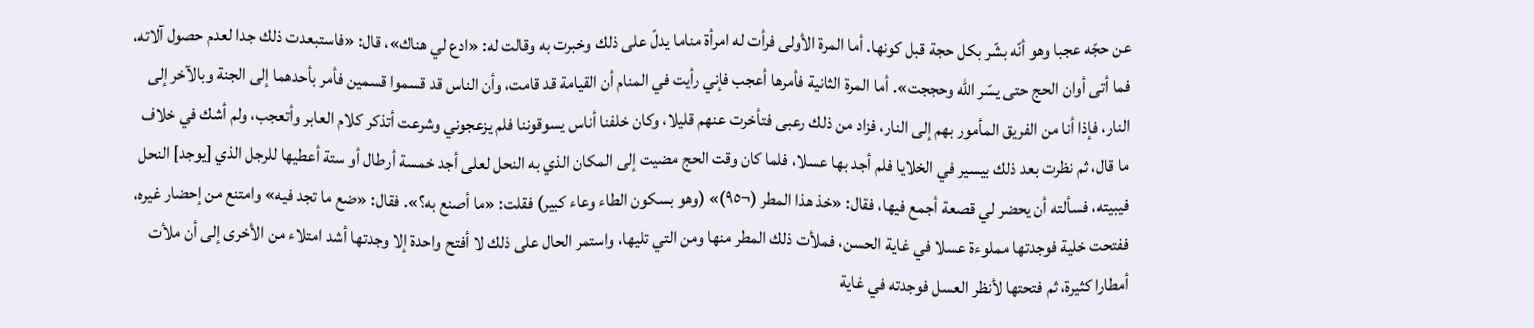عن حجّه عجبا وهو أنّه بشّر بكل حجة قبل كونها. أما المرة الأولى فرأت له امرأة مناما يدلّ على ذلك وخبرت به وقالت له: «ادع لي هناك»، قال: «فاستبعدت ذلك جدا لعدم حصول آلاته، فما أتى أوان الحج حتى يسّر الله وحججت». أما المرة الثانية فأمرها أعجب فإني رأيت في المنام أن القيامة قد قامت، وأن الناس قد قسموا قسمين فأمر بأحدهما إلى الجنة وبالآخر إلى النار، فإذا أنا من الفريق المأمور بهم إلى النار، فزاد من ذلك رعبى فتأخرت عنهم قليلا، وكان خلفنا أناس يسوقوننا فلم يزعجوني وشرعت أتذكر كلام العابر وأتعجب، ولم أشك في خلاف ما قال، ثم نظرت بعد ذلك بيسير في الخلايا فلم أجد بها عسلا، فلما كان وقت الحج مضيت إلى المكان الذي به النحل لعلى أجد خمسة أرطال أو ستة أعطيها للرجل الذي [يوجد] النحل فيبيته، فسألته أن يحضر لي قصعة أجمع فيها، فقال: «خذ هذا المطر (¬٩٥)» (وهو بسكون الطاء وعاء كبير) فقلت: «ما أصنع به؟». فقال: «ضع ما تجد فيه» وامتنع من إحضار غيره، ففتحت خلية فوجدتها مملوءة عسلا في غاية الحسن، فملأت ذلك المطر منها ومن التي تليها، واستمر الحال على ذلك لا أفتح واحدة إلا وجدتها أشد امتلاء من الأخرى إلى أن ملأت أمطارا كثيرة، ثم فتحتها لأنظر العسل فوجدته في غاية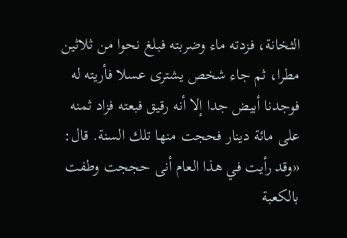الثخانة، فزدته ماء وضربته فبلغ نحوا من ثلاثين مطرا، ثم جاء شخص يشترى عسلا فأريته له فوجدنا أبيض جدا إلا أنه رقيق فبعته فزاد ثمنه على مائة دينار فحجت منها تلك السنة. قال: «وقد رأيت في هذا العام أنى حججت وطفت بالكعبة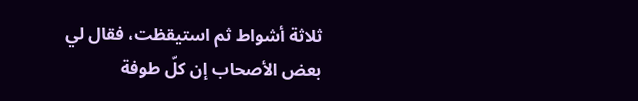ثلاثة أشواط ثم استيقظت، فقال لي بعض الأصحاب إن كلّ طوفة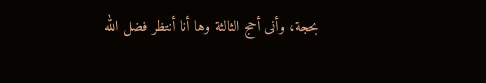بحجة، وأنى أحج الثالثة وها أنا أنتظر فضل الله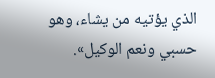الذي يؤتيه من يشاء، وهو حسبي ونعم الوكيل».